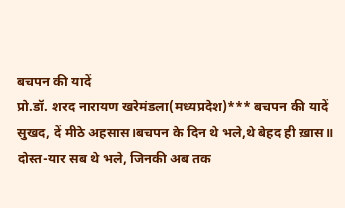बचपन की यादें
प्रो.डॉ. शरद नारायण खरेमंडला(मध्यप्रदेश)*** बचपन की यादें सुखद, दें मीठे अहसास।बचपन के दिन थे भले,थे बेहद ही ख़ास॥ दोस्त-यार सब थे भले, जिनकी अब तक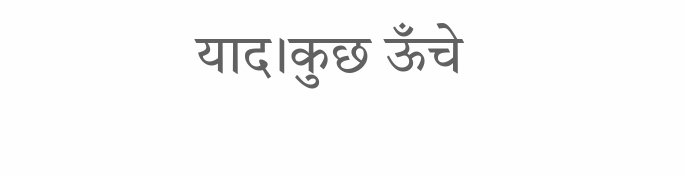याद।कुछ ऊँचे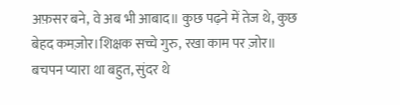अफ़सर बने, वे अब भी आबाद॥ कुछ पढ़ने में तेज थे, कुछ बेहद कमज़ोर।शिक्षक सच्चे गुरु, रखा काम पर ज़ोर॥ बचपन प्यारा था बहुत, सुंदर थे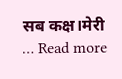सब कक्ष।मेरी … Read more